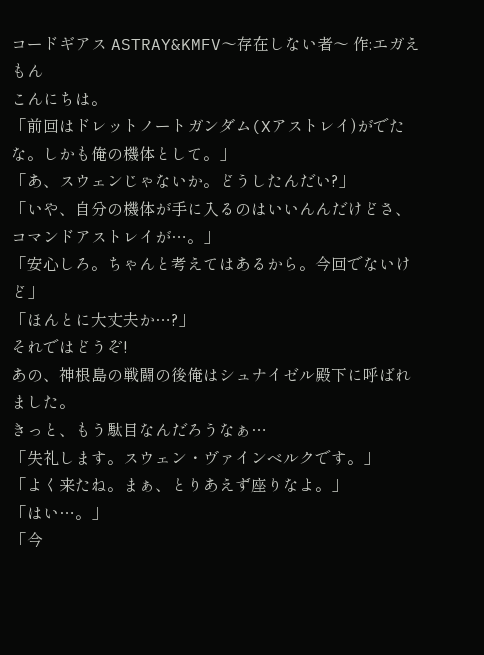コードギアス ASTRAY&KMFV〜存在しない者〜 作:エガえもん
こんにちは。
「前回はドレットノートガンダム(Xアストレイ)がでたな。しかも俺の機体として。」
「あ、スウェンじゃないか。どうしたんだい?」
「いや、自分の機体が手に入るのはいいんんだけどさ、コマンドアストレイが…。」
「安心しろ。ちゃんと考えてはあるから。今回でないけど」
「ほんとに大丈夫か…?」
それではどうぞ!
あの、神根島の戦闘の後俺はシュナイゼル殿下に呼ばれました。
きっと、もう駄目なんだろうなぁ…
「失礼します。スウェン・ヴァインベルクです。」
「よく来たね。まぁ、とりあえず座りなよ。」
「はい…。」
「今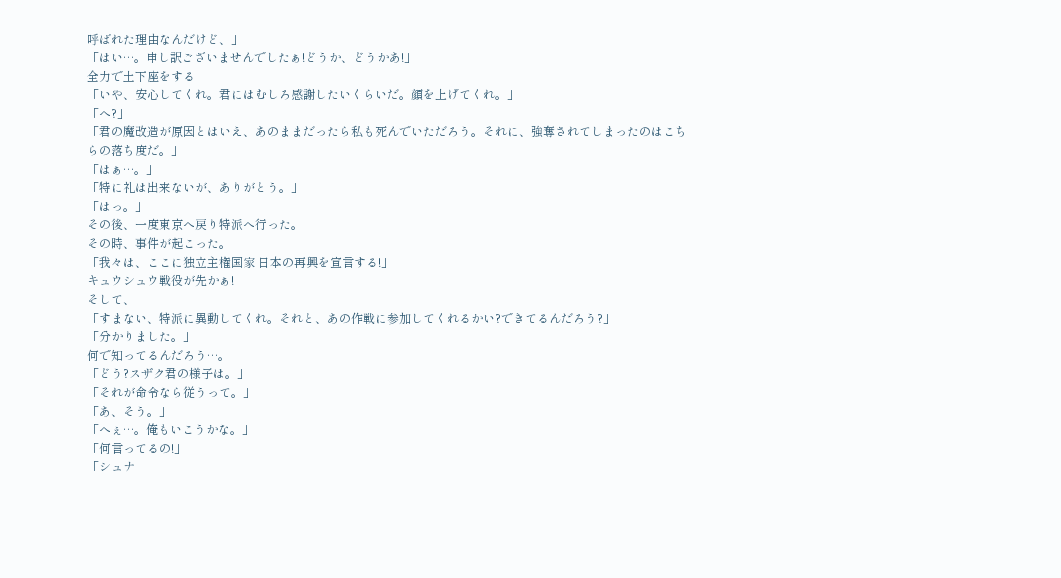呼ばれた理由なんだけど、」
「はい…。申し訳ございませんでしたぁ!どうか、どうかあ!」
全力で土下座をする
「いや、安心してくれ。君にはむしろ感謝したいくらいだ。顔を上げてくれ。」
「へ?」
「君の魔改造が原因とはいえ、あのままだったら私も死んでいただろう。それに、強奪されてしまったのはこちらの落ち度だ。」
「はぁ…。」
「特に礼は出来ないが、ありがとう。」
「はっ。」
その後、一度東京へ戻り特派へ行った。
その時、事件が起こった。
「我々は、ここに独立主権国家 日本の再興を宣言する!」
キュウシュウ戦役が先かぁ!
そして、
「すまない、特派に異動してくれ。それと、あの作戦に参加してくれるかい?できてるんだろう?」
「分かりました。」
何で知ってるんだろう…。
「どう?スザク君の様子は。」
「それが命令なら従うって。」
「あ、そう。」
「へぇ…。俺もいこうかな。」
「何言ってるの!」
「シュナ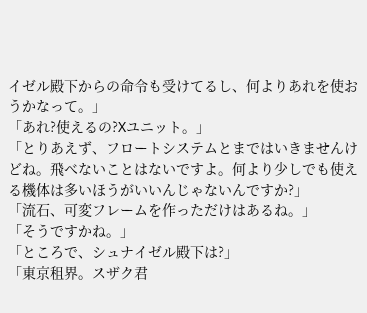イゼル殿下からの命令も受けてるし、何よりあれを使おうかなって。」
「あれ?使えるの?Χユニット。」
「とりあえず、フロートシステムとまではいきませんけどね。飛べないことはないですよ。何より少しでも使える機体は多いほうがいいんじゃないんですか?」
「流石、可変フレームを作っただけはあるね。」
「そうですかね。」
「ところで、シュナイゼル殿下は?」
「東京租界。スザク君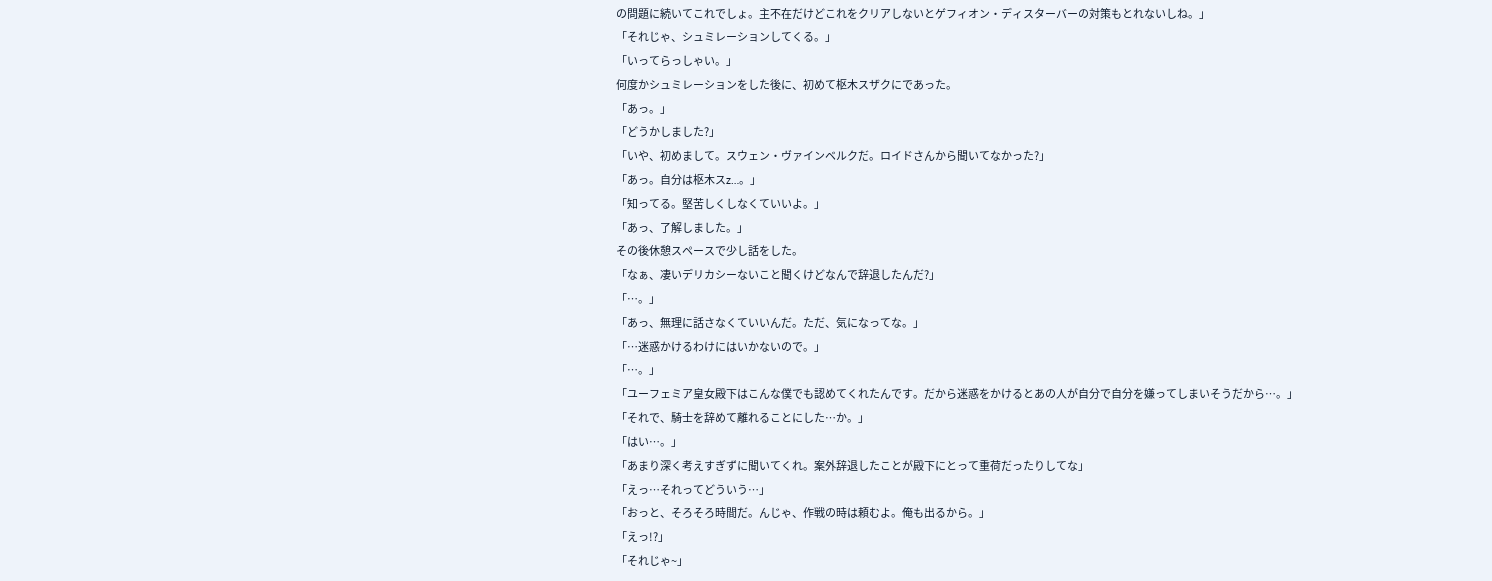の問題に続いてこれでしょ。主不在だけどこれをクリアしないとゲフィオン・ディスターバーの対策もとれないしね。」
「それじゃ、シュミレーションしてくる。」
「いってらっしゃい。」
何度かシュミレーションをした後に、初めて枢木スザクにであった。
「あっ。」
「どうかしました?」
「いや、初めまして。スウェン・ヴァインベルクだ。ロイドさんから聞いてなかった?」
「あっ。自分は枢木スz…。」
「知ってる。堅苦しくしなくていいよ。」
「あっ、了解しました。」
その後休憩スペースで少し話をした。
「なぁ、凄いデリカシーないこと聞くけどなんで辞退したんだ?」
「…。」
「あっ、無理に話さなくていいんだ。ただ、気になってな。」
「…迷惑かけるわけにはいかないので。」
「…。」
「ユーフェミア皇女殿下はこんな僕でも認めてくれたんです。だから迷惑をかけるとあの人が自分で自分を嫌ってしまいそうだから…。」
「それで、騎士を辞めて離れることにした…か。」
「はい…。」
「あまり深く考えすぎずに聞いてくれ。案外辞退したことが殿下にとって重荷だったりしてな」
「えっ…それってどういう…」
「おっと、そろそろ時間だ。んじゃ、作戦の時は頼むよ。俺も出るから。」
「えっ!?」
「それじゃ~」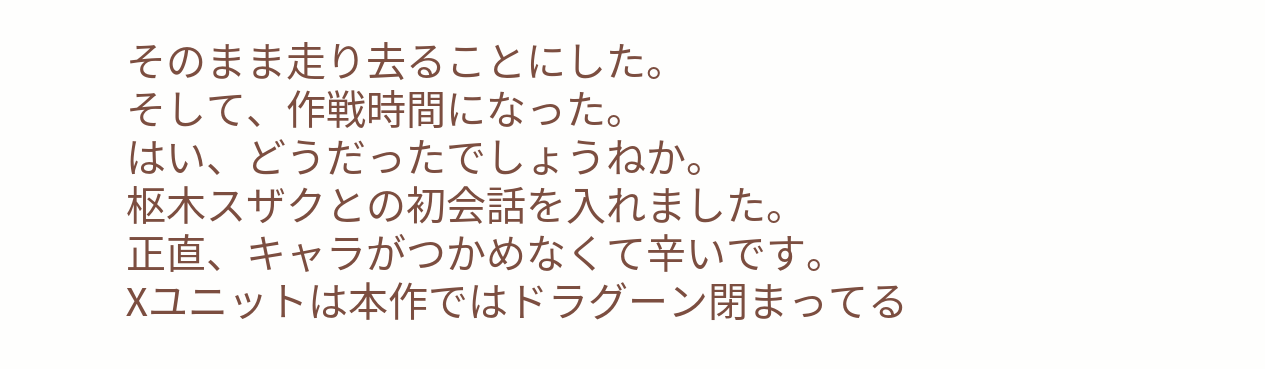そのまま走り去ることにした。
そして、作戦時間になった。
はい、どうだったでしょうねか。
枢木スザクとの初会話を入れました。
正直、キャラがつかめなくて辛いです。
Χユニットは本作ではドラグーン閉まってる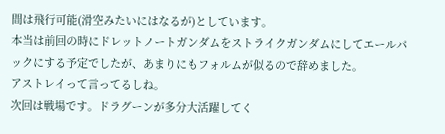間は飛行可能(滑空みたいにはなるが)としています。
本当は前回の時にドレットノートガンダムをストライクガンダムにしてエールパックにする予定でしたが、あまりにもフォルムが似るので辞めました。
アストレイって言ってるしね。
次回は戦場です。ドラグーンが多分大活躍してく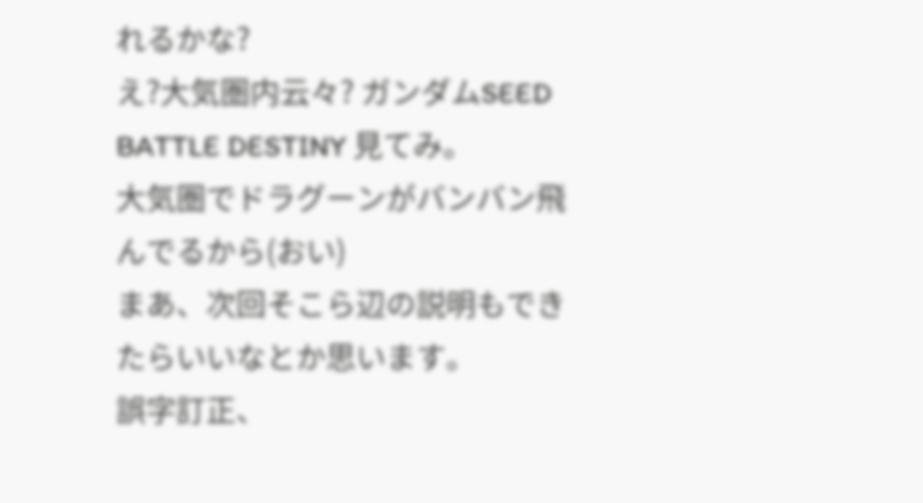れるかな?
え?大気圏内云々? ガンダムSEED BATTLE DESTINY 見てみ。
大気圏でドラグーンがバンバン飛んでるから(おい)
まあ、次回そこら辺の説明もできたらいいなとか思います。
誤字訂正、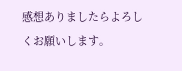感想ありましたらよろしくお願いします。